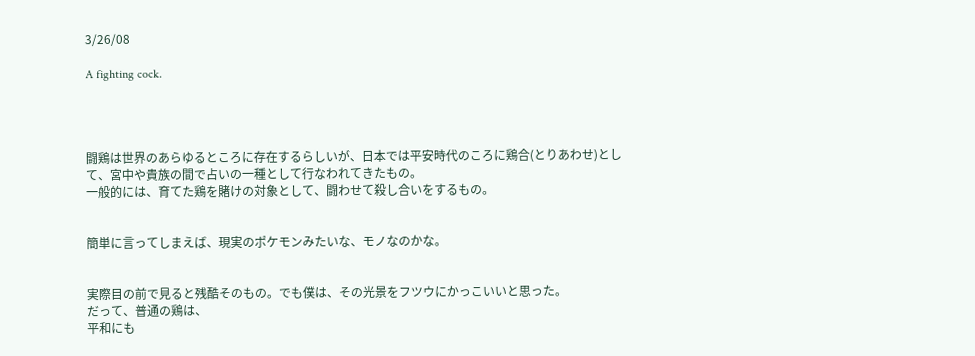3/26/08

A fighting cock.




闘鶏は世界のあらゆるところに存在するらしいが、日本では平安時代のころに鶏合(とりあわせ)として、宮中や貴族の間で占いの一種として行なわれてきたもの。
一般的には、育てた鶏を賭けの対象として、闘わせて殺し合いをするもの。


簡単に言ってしまえば、現実のポケモンみたいな、モノなのかな。


実際目の前で見ると残酷そのもの。でも僕は、その光景をフツウにかっこいいと思った。
だって、普通の鶏は、
平和にも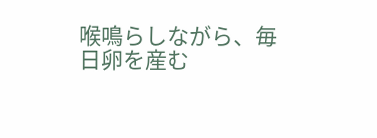喉鳴らしながら、毎日卵を産む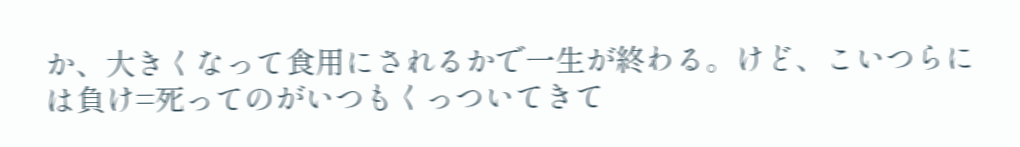か、大きくなって食用にされるかで一生が終わる。けど、こいつらには負け=死ってのがいつもくっついてきて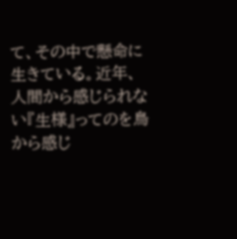て、その中で懸命に生きている。近年、人間から感じられない『生様』ってのを鳥から感じ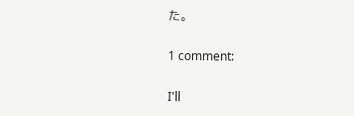た。

1 comment:

I'll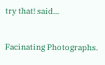try that! said...

Facinating Photographs.